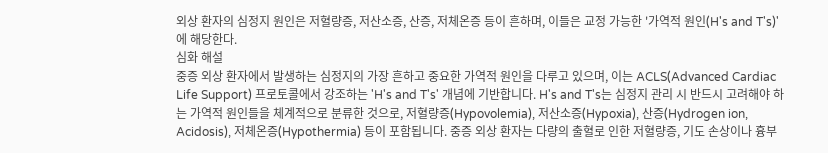외상 환자의 심정지 원인은 저혈량증, 저산소증, 산증, 저체온증 등이 흔하며, 이들은 교정 가능한 '가역적 원인(H's and T's)'에 해당한다.
심화 해설
중증 외상 환자에서 발생하는 심정지의 가장 흔하고 중요한 가역적 원인을 다루고 있으며, 이는 ACLS(Advanced Cardiac Life Support) 프로토콜에서 강조하는 'H's and T's' 개념에 기반합니다. H's and T's는 심정지 관리 시 반드시 고려해야 하는 가역적 원인들을 체계적으로 분류한 것으로, 저혈량증(Hypovolemia), 저산소증(Hypoxia), 산증(Hydrogen ion, Acidosis), 저체온증(Hypothermia) 등이 포함됩니다. 중증 외상 환자는 다량의 출혈로 인한 저혈량증, 기도 손상이나 흉부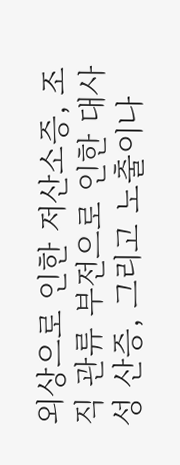외상으로 인한 저산소증, 조직 관류 부전으로 인한 대사성 산증, 그리고 노출이나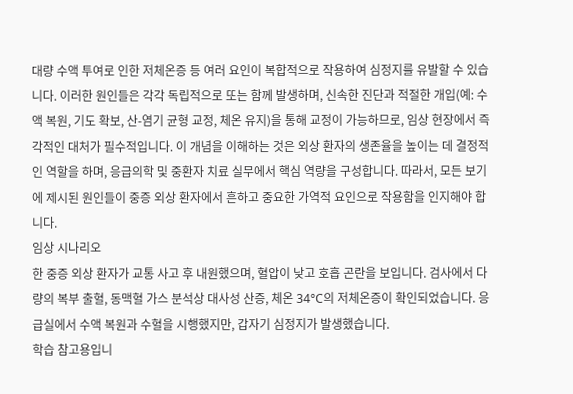대량 수액 투여로 인한 저체온증 등 여러 요인이 복합적으로 작용하여 심정지를 유발할 수 있습니다. 이러한 원인들은 각각 독립적으로 또는 함께 발생하며, 신속한 진단과 적절한 개입(예: 수액 복원, 기도 확보, 산-염기 균형 교정, 체온 유지)을 통해 교정이 가능하므로, 임상 현장에서 즉각적인 대처가 필수적입니다. 이 개념을 이해하는 것은 외상 환자의 생존율을 높이는 데 결정적인 역할을 하며, 응급의학 및 중환자 치료 실무에서 핵심 역량을 구성합니다. 따라서, 모든 보기에 제시된 원인들이 중증 외상 환자에서 흔하고 중요한 가역적 요인으로 작용함을 인지해야 합니다.
임상 시나리오
한 중증 외상 환자가 교통 사고 후 내원했으며, 혈압이 낮고 호흡 곤란을 보입니다. 검사에서 다량의 복부 출혈, 동맥혈 가스 분석상 대사성 산증, 체온 34°C의 저체온증이 확인되었습니다. 응급실에서 수액 복원과 수혈을 시행했지만, 갑자기 심정지가 발생했습니다.
학습 참고용입니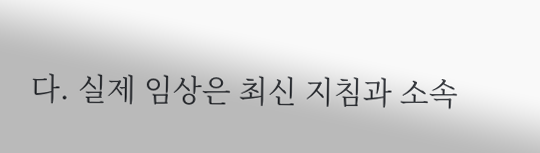다. 실제 임상은 최신 지침과 소속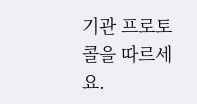기관 프로토콜을 따르세요.